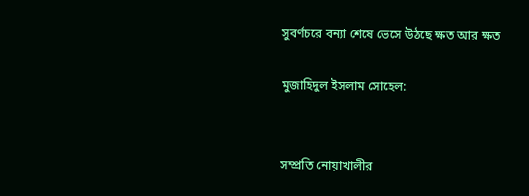সুবর্ণচরে বন্যা শেষে ভেসে উঠছে ক্ষত আর ক্ষত

মুজাহিদুল ইসলাম সোহেল:


সম্প্রতি নোয়াখালীর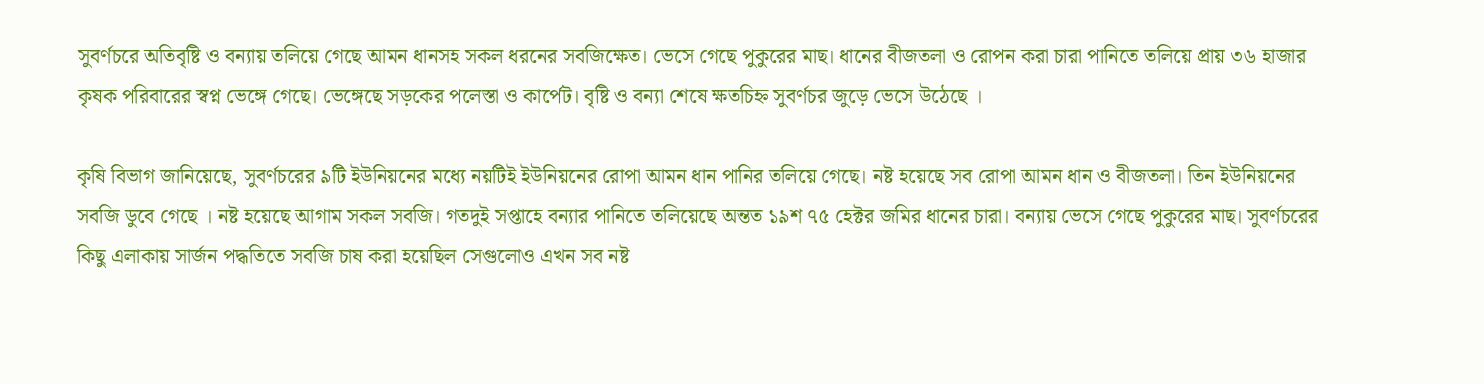সুবর্ণচরে অতিবৃষ্টি ও বন্যায় তলিয়ে গেছে আমন ধানসহ সকল ধরনের সবজিক্ষেত। ভেসে গেছে পুকুরের মাছ। ধানের বীজতলা ও রোপন করা চারা পানিতে তলিয়ে প্রায় ৩৬ হাজার কৃষক পরিবারের স্বপ্ন ভেঙ্গে গেছে। ভেঙ্গেছে সড়কের পলেস্তা ও কার্পেট। বৃষ্টি ও বন্যা শেষে ক্ষতচিহ্ন সুবর্ণচর জুড়ে ভেসে উঠেছে ।

কৃষি বিভাগ জানিয়েছে, সুবর্ণচরের ৯টি ইউনিয়নের মধ্যে নয়টিই ইউনিয়নের রোপা আমন ধান পানির তলিয়ে গেছে। নষ্ট হয়েছে সব রোপা আমন ধান ও বীজতলা। তিন ইউনিয়নের সবজি ডুবে গেছে । নষ্ট হয়েছে আগাম সকল সবজি। গতদুই সপ্তাহে বন্যার পানিতে তলিয়েছে অন্তত ১৯শ ৭৫ হেক্টর জমির ধানের চারা। বন্যায় ভেসে গেছে পুকুরের মাছ। সুবর্ণচরের কিছু এলাকায় সার্জন পদ্ধতিতে সবজি চাষ করা হয়েছিল সেগুলোও এখন সব নষ্ট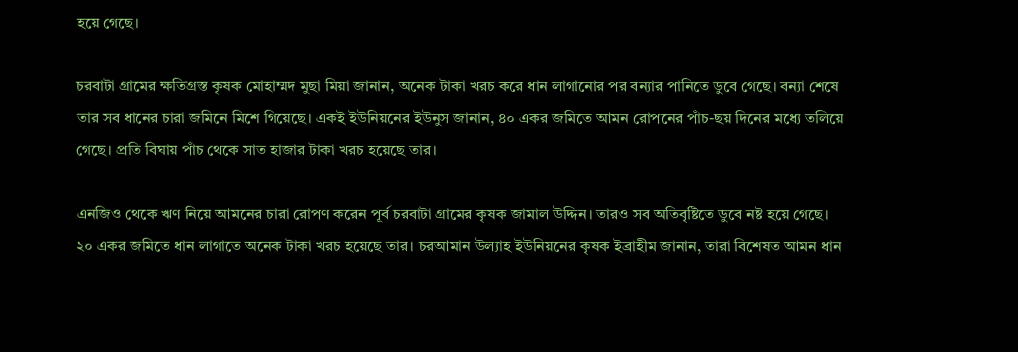হয়ে গেছে।

চরবাটা গ্রামের ক্ষতিগ্রস্ত কৃষক মোহাম্মদ মুছা মিয়া জানান, অনেক টাকা খরচ করে ধান লাগানোর পর বন্যার পানিতে ডুবে গেছে। বন্যা শেষে তার সব ধানের চারা জমিনে মিশে গিয়েছে। একই ইউনিয়নের ইউনুস জানান, ৪০ একর জমিতে আমন রোপনের পাঁচ-ছয় দিনের মধ্যে তলিয়ে গেছে। প্রতি বিঘায় পাঁচ থেকে সাত হাজার টাকা খরচ হয়েছে তার।

এনজিও থেকে ঋণ নিয়ে আমনের চারা রোপণ করেন পূর্ব চরবাটা গ্রামের কৃষক জামাল উদ্দিন। তারও সব অতিবৃষ্টিতে ডুবে নষ্ট হয়ে গেছে। ২০ একর জমিতে ধান লাগাতে অনেক টাকা খরচ হয়েছে তার। চরআমান উল্যাহ ইউনিয়নের কৃষক ইব্রাহীম জানান, তারা বিশেষত আমন ধান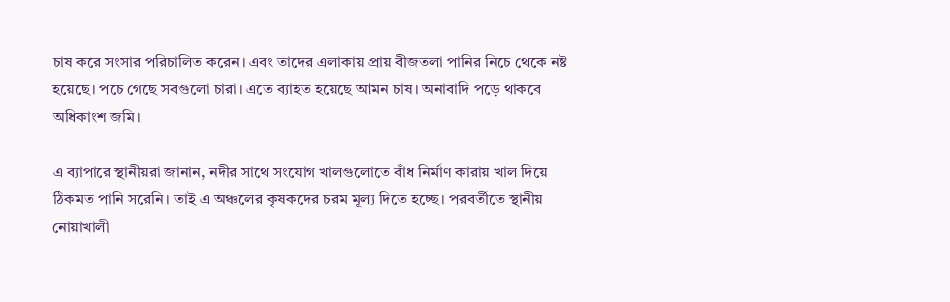চাষ করে সংসার পরিচালিত করেন। এবং তাদের এলাকায় প্রায় বীজতলা পানির নিচে থেকে নষ্ট হয়েছে। পচে গেছে সবগুলো চারা। এতে ব্যাহত হয়েছে আমন চাষ। অনাবাদি পড়ে থাকবে অধিকাংশ জমি।

এ ব্যাপারে স্থানীয়রা জানান, নদীর সাথে সংযোগ খালগুলোতে বাঁধ নির্মাণ কারায় খাল দিয়ে ঠিকমত পানি সরেনি। তাই এ অঞ্চলের কৃষকদের চরম মূল্য দিতে হচ্ছে। পরবর্তীতে স্থানীয় নোয়াখালী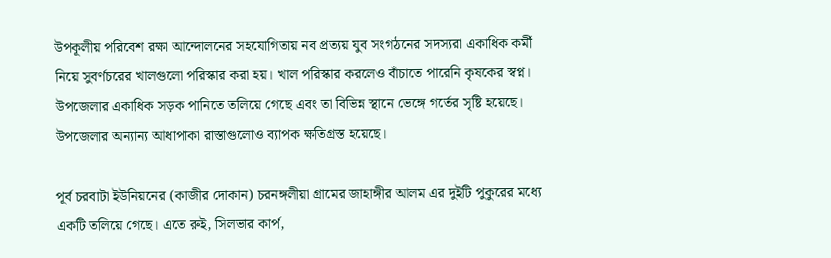উপকূলীয় পরিবেশ রক্ষা আন্দোলনের সহযোগিতায় নব প্রত্যয় যুব সংগঠনের সদস্যরা একাধিক কর্মী নিয়ে সুবর্ণচরের খালগুলো পরিস্কার করা হয়। খাল পরিস্কার করলেও বাঁচাতে পারেনি কৃষকের স্বপ্ন।
উপজেলার একাধিক সড়ক পানিতে তলিয়ে গেছে এবং তা বিভিন্ন স্থানে ভেঙ্গে গর্তের সৃষ্টি হয়েছে। উপজেলার অন্যান্য আধাপাকা রাস্তাগুলোও ব্যাপক ক্ষতিগ্রস্ত হয়েছে।

পূর্ব চরবাটা ইউনিয়নের (কাজীর দোকান) চরনঙ্গলীয়া গ্রামের জাহাঙ্গীর আলম এর দুইটি পুকুরের মধ্যে একটি তলিয়ে গেছে। এতে রুই, সিলভার কার্প,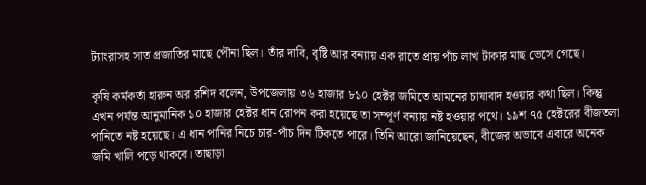ট্যাংরাসহ সাত প্রজাতির মাছে পৌনা ছিল। তাঁর দাবি, বৃষ্টি আর বন্যায় এক রাতে প্রায় পাঁচ লাখ টাকার মাছ ভেসে গেছে।

কৃষি কর্মকর্তা হারুন অর রশিদ বলেন, উপজেলায় ৩৬ হাজার ৮১০ হেক্টর জমিতে আমনের চাষাবাদ হওয়ার কথা ছিল। কিন্তু এখন পর্যন্ত আনুমানিক ১০ হাজার হেক্টর ধান রোপন করা হয়েছে তা সম্পূর্ণ বন্যায় নষ্ট হওয়ার পথে। ১৯শ ৭৫ হেক্টরের বীজতলা পানিতে নষ্ট হয়েছে। এ ধান পানির নিচে চার-পাঁচ দিন টিকতে পারে। তিনি আরো জানিয়েছেন, বীজের অভাবে এবারে অনেক জমি খালি পড়ে থাকবে। তাছাড়া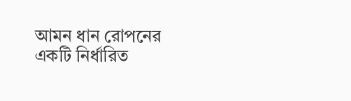আমন ধান রোপনের একটি নির্ধারিত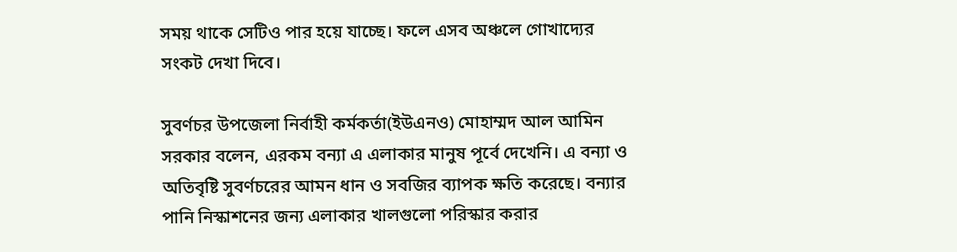সময় থাকে সেটিও পার হয়ে যাচ্ছে। ফলে এসব অঞ্চলে গোখাদ্যের সংকট দেখা দিবে।

সুবর্ণচর উপজেলা নির্বাহী কর্মকর্তা(ইউএনও) মোহাম্মদ আল আমিন সরকার বলেন, এরকম বন্যা এ এলাকার মানুষ পূর্বে দেখেনি। এ বন্যা ও অতিবৃষ্টি সুবর্ণচরের আমন ধান ও সবজির ব্যাপক ক্ষতি করেছে। বন্যার পানি নিস্কাশনের জন্য এলাকার খালগুলো পরিস্কার করার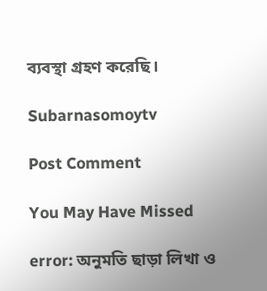ব্যবস্থা গ্রহণ করেছি।

Subarnasomoytv

Post Comment

You May Have Missed

error: অনুমতি ছাড়া লিখা ও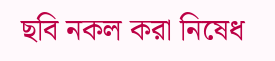ছবি নকল করা নিষেধ